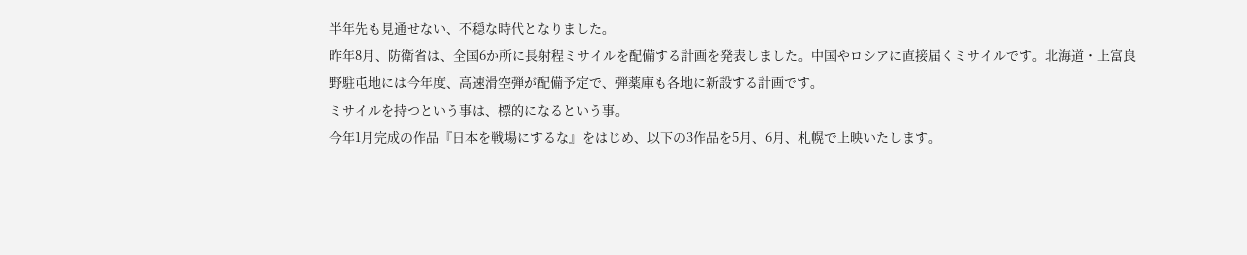半年先も見通せない、不穏な時代となりました。
昨年8月、防衛省は、全国6か所に長射程ミサイルを配備する計画を発表しました。中国やロシアに直接届くミサイルです。北海道・上富良野駐屯地には今年度、高速滑空弾が配備予定で、弾薬庫も各地に新設する計画です。
ミサイルを持つという事は、標的になるという事。
今年1月完成の作品『日本を戦場にするな』をはじめ、以下の3作品を5月、6月、札幌で上映いたします。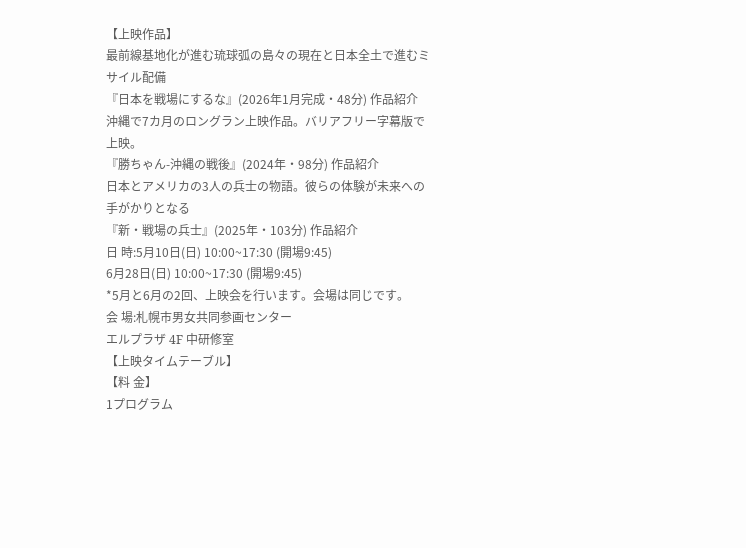【上映作品】
最前線基地化が進む琉球弧の島々の現在と日本全土で進むミサイル配備
『日本を戦場にするな』(2026年1月完成・48分) 作品紹介
沖縄で7カ月のロングラン上映作品。バリアフリー字幕版で上映。
『勝ちゃん-沖縄の戦後』(2024年・98分) 作品紹介
日本とアメリカの3人の兵士の物語。彼らの体験が未来への手がかりとなる
『新・戦場の兵士』(2025年・103分) 作品紹介
日 時:5月10日(日) 10:00~17:30 (開場9:45)
6月28日(日) 10:00~17:30 (開場9:45)
*5月と6月の2回、上映会を行います。会場は同じです。
会 場:札幌市男女共同参画センター
エルプラザ 4F 中研修室
【上映タイムテーブル】
【料 金】
1プログラム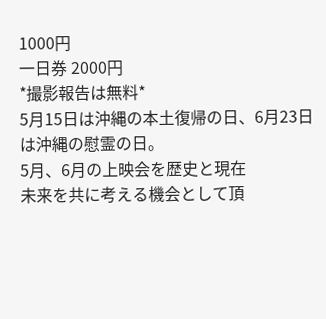1000円
一日券 2000円
*撮影報告は無料*
5月15日は沖縄の本土復帰の日、6月23日は沖縄の慰霊の日。
5月、6月の上映会を歴史と現在
未来を共に考える機会として頂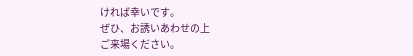ければ幸いです。
ぜひ、お誘いあわせの上
ご来場ください。